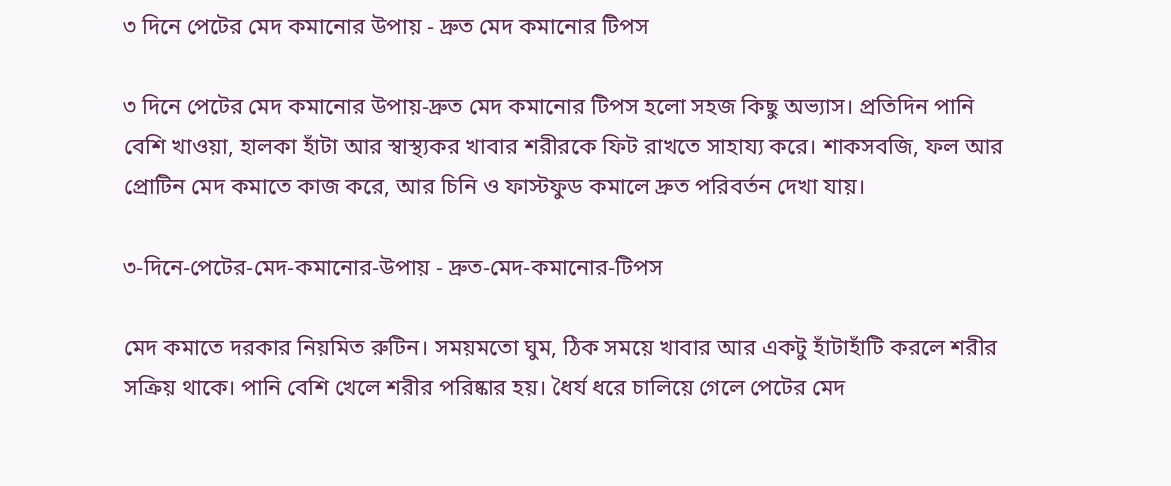৩ দিনে পেটের মেদ কমানোর উপায় - দ্রুত মেদ কমানোর টিপস

৩ দিনে পেটের মেদ কমানোর উপায়-দ্রুত মেদ কমানোর টিপস হলো সহজ কিছু অভ্যাস। প্রতিদিন পানি বেশি খাওয়া, হালকা হাঁটা আর স্বাস্থ্যকর খাবার শরীরকে ফিট রাখতে সাহায্য করে। শাকসবজি, ফল আর প্রোটিন মেদ কমাতে কাজ করে, আর চিনি ও ফাস্টফুড কমালে দ্রুত পরিবর্তন দেখা যায়।

৩-দিনে-পেটের-মেদ-কমানোর-উপায় - দ্রুত-মেদ-কমানোর-টিপস

মেদ কমাতে দরকার নিয়মিত রুটিন। সময়মতো ঘুম, ঠিক সময়ে খাবার আর একটু হাঁটাহাঁটি করলে শরীর সক্রিয় থাকে। পানি বেশি খেলে শরীর পরিষ্কার হয়। ধৈর্য ধরে চালিয়ে গেলে পেটের মেদ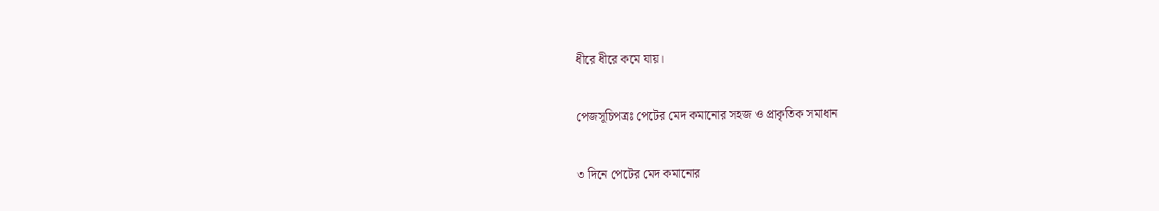ধীরে ধীরে কমে যায়।

পেজসূচিপত্রঃ পেটের মেদ কমানোর সহজ ও প্রাকৃতিক সমাধান

৩ দিনে পেটের মেদ কমানোর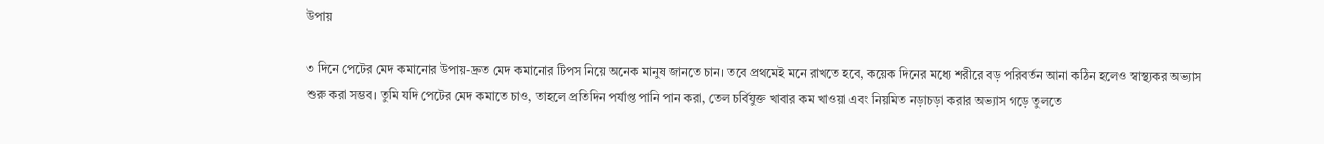উপায়

৩ দিনে পেটের মেদ কমানোর উপায়-দ্রুত মেদ কমানোর টিপস নিয়ে অনেক মানুষ জানতে চান। তবে প্রথমেই মনে রাখতে হবে, কয়েক দিনের মধ্যে শরীরে বড় পরিবর্তন আনা কঠিন হলেও স্বাস্থ্যকর অভ্যাস শুরু করা সম্ভব। তুমি যদি পেটের মেদ কমাতে চাও, তাহলে প্রতিদিন পর্যাপ্ত পানি পান করা, তেল চর্বিযুক্ত খাবার কম খাওয়া এবং নিয়মিত নড়াচড়া করার অভ্যাস গড়ে তুলতে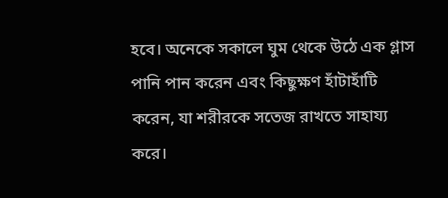হবে। অনেকে সকালে ঘুম থেকে উঠে এক গ্লাস পানি পান করেন এবং কিছুক্ষণ হাঁটাহাঁটি করেন, যা শরীরকে সতেজ রাখতে সাহায্য করে।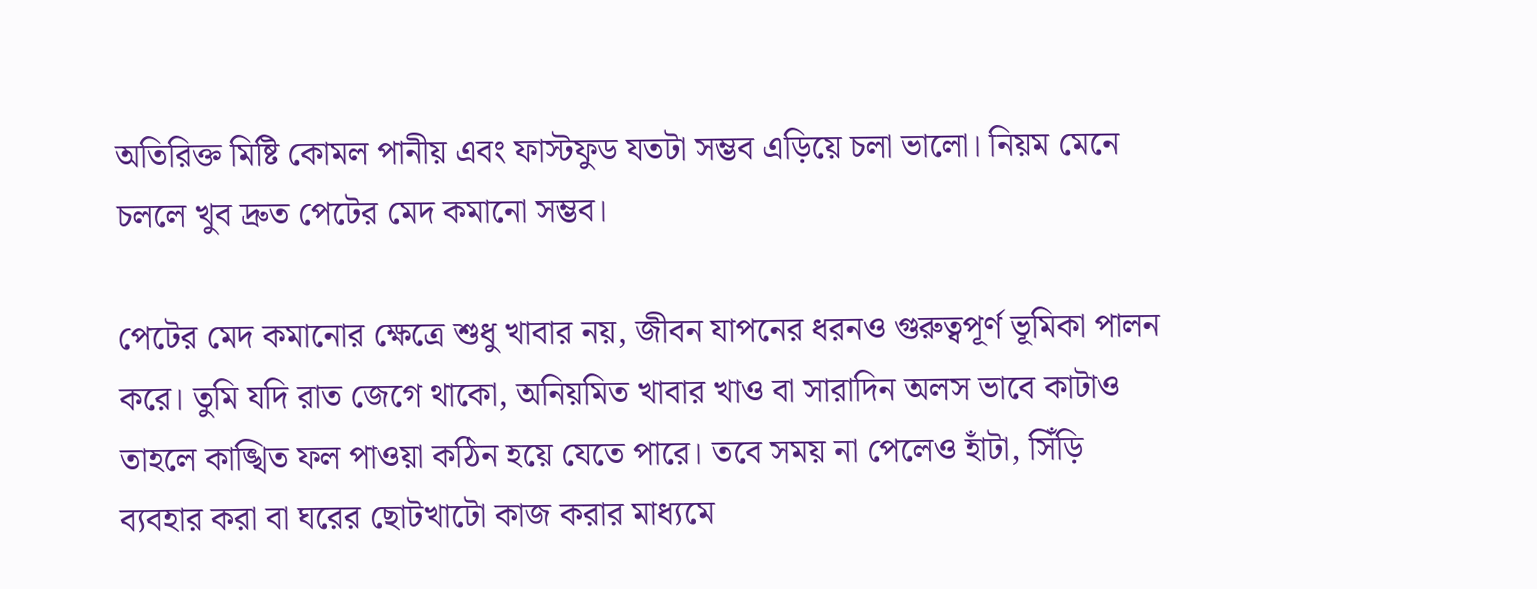অতিরিক্ত মিষ্টি কোমল পানীয় এবং ফাস্টফুড যতটা সম্ভব এড়িয়ে চলা ভালো। নিয়ম মেনে চললে খুব দ্রুত পেটের মেদ কমানো সম্ভব।

পেটের মেদ কমানোর ক্ষেত্রে শুধু খাবার নয়, জীবন যাপনের ধরনও গুরুত্বপূর্ণ ভূমিকা পালন করে। তুমি যদি রাত জেগে থাকো, অনিয়মিত খাবার খাও বা সারাদিন অলস ভাবে কাটাও তাহলে কাঙ্খিত ফল পাওয়া কঠিন হয়ে যেতে পারে। তবে সময় না পেলেও হাঁটা, সিঁড়ি ব্যবহার করা বা ঘরের ছোটখাটো কাজ করার মাধ্যমে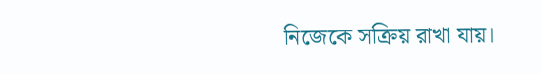নিজেকে সক্রিয় রাখা যায়।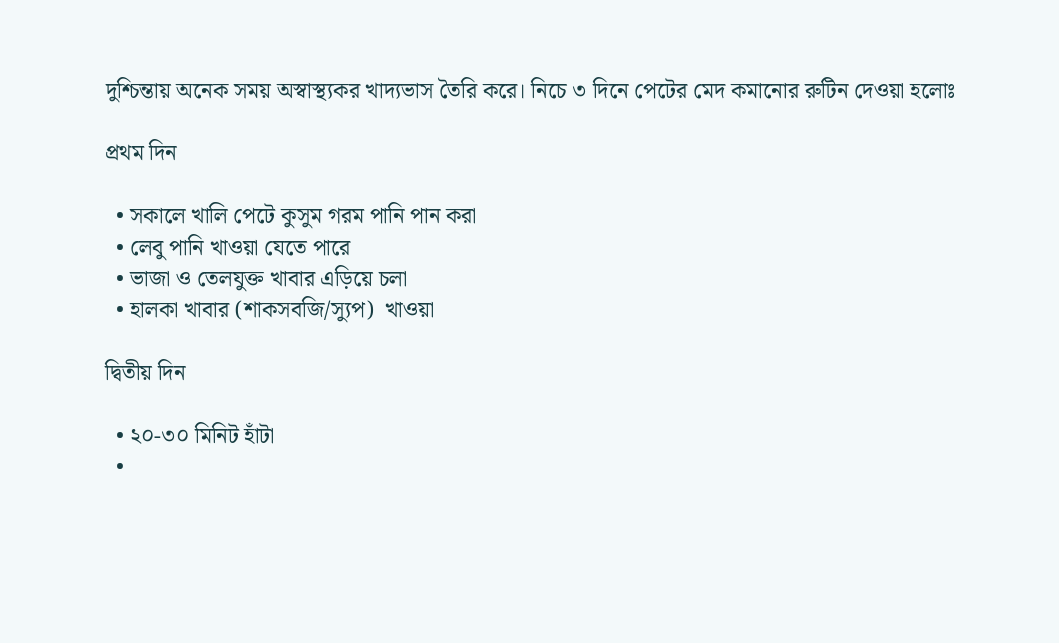দুশ্চিন্তায় অনেক সময় অস্বাস্থ্যকর খাদ্যভাস তৈরি করে। নিচে ৩ দিনে পেটের মেদ কমানোর রুটিন দেওয়া হলোঃ

প্রথম দিন

  • সকালে খালি পেটে কুসুম গরম পানি পান করা
  • লেবু পানি খাওয়া যেতে পারে
  • ভাজা ও তেলযুক্ত খাবার এড়িয়ে চলা
  • হালকা খাবার (শাকসবজি/স্যুপ)  খাওয়া

দ্বিতীয় দিন

  • ২০-৩০ মিনিট হাঁটা
  •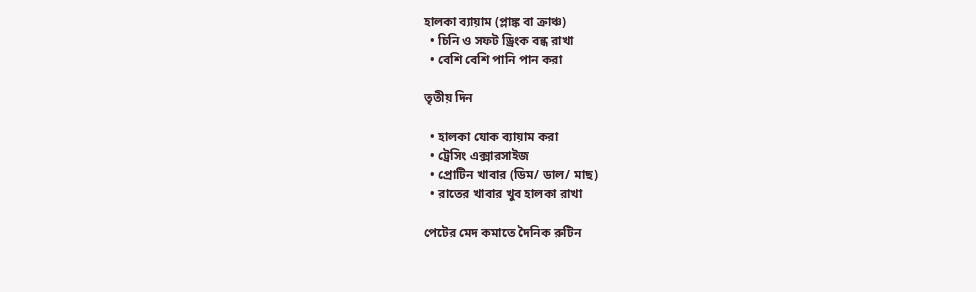হালকা ব্যায়াম (প্লাঙ্ক বা ক্রাঞ্চ)
  • চিনি ও সফট ড্রিংক বন্ধ রাখা
  • বেশি বেশি পানি পান করা

তৃতীয় দিন

  • হালকা যোক ব্যায়াম করা
  • ট্রেসিং এক্সারসাইজ
  • প্রোটিন খাবার (ডিম/ ডাল/ মাছ)
  • রাতের খাবার খুব হালকা রাখা

পেটের মেদ কমাতে দৈনিক রুটিন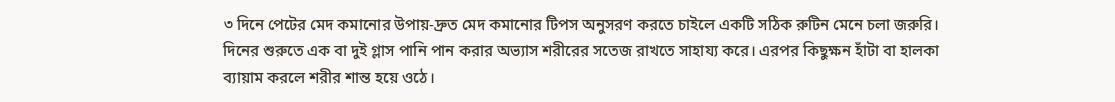৩ দিনে পেটের মেদ কমানোর উপায়-দ্রুত মেদ কমানোর টিপস অনুসরণ করতে চাইলে একটি সঠিক রুটিন মেনে চলা জরুরি। দিনের শুরুতে এক বা দুই গ্লাস পানি পান করার অভ্যাস শরীরের সতেজ রাখতে সাহায্য করে। এরপর কিছুক্ষন হাঁটা বা হালকা ব্যায়াম করলে শরীর শান্ত হয়ে ওঠে।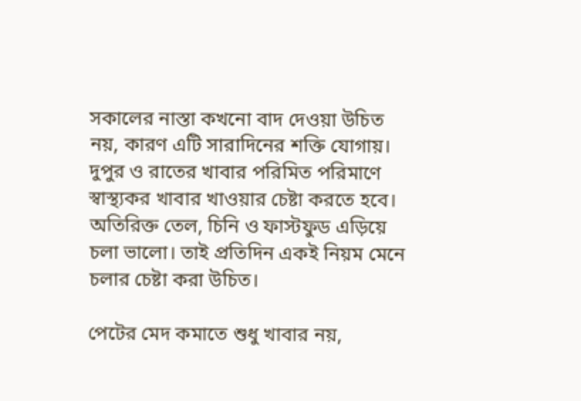সকালের নাস্তা কখনো বাদ দেওয়া উচিত নয়, কারণ এটি সারাদিনের শক্তি যোগায়। দুপুর ও রাতের খাবার পরিমিত পরিমাণে স্বাস্থ্যকর খাবার খাওয়ার চেষ্টা করতে হবে। অতিরিক্ত তেল, চিনি ও ফাস্টফুড এড়িয়ে চলা ভালো। তাই প্রতিদিন একই নিয়ম মেনে চলার চেষ্টা করা উচিত।

পেটের মেদ কমাতে শুধু খাবার নয়,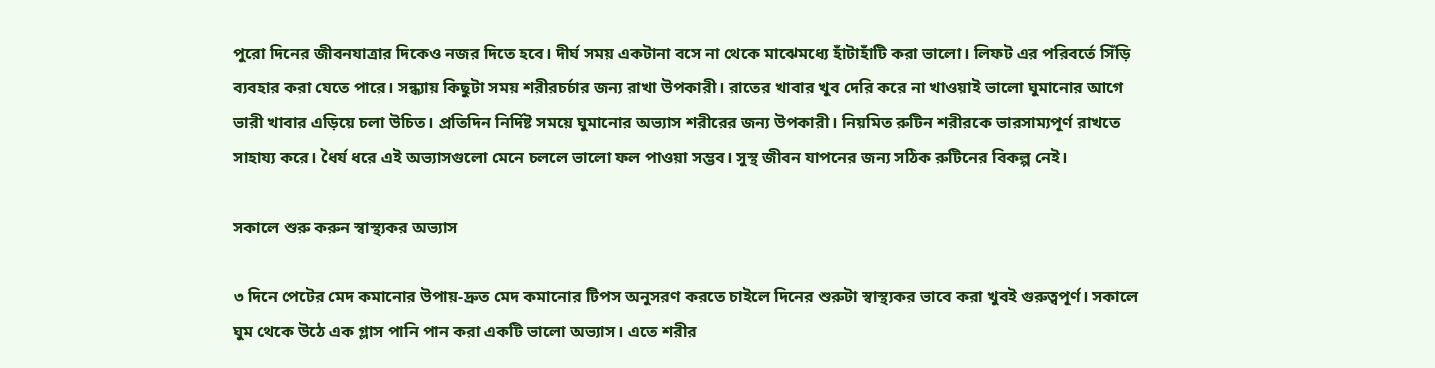পুরো দিনের জীবনযাত্রার দিকেও নজর দিতে হবে। দীর্ঘ সময় একটানা বসে না থেকে মাঝেমধ্যে হাঁটাহাঁটি করা ভালো। লিফট এর পরিবর্তে সিঁড়ি ব্যবহার করা যেতে পারে। সন্ধ্যায় কিছুটা সময় শরীরচর্চার জন্য রাখা উপকারী। রাতের খাবার খুব দেরি করে না খাওয়াই ভালো ঘুমানোর আগে ভারী খাবার এড়িয়ে চলা উচিত। প্রতিদিন নির্দিষ্ট সময়ে ঘুমানোর অভ্যাস শরীরের জন্য উপকারী। নিয়মিত রুটিন শরীরকে ভারসাম্যপূর্ণ রাখতে সাহায্য করে। ধৈর্য ধরে এই অভ্যাসগুলো মেনে চললে ভালো ফল পাওয়া সম্ভব। সুস্থ জীবন যাপনের জন্য সঠিক রুটিনের বিকল্প নেই।

সকালে শুরু করুন স্বাস্থ্যকর অভ্যাস

৩ দিনে পেটের মেদ কমানোর উপায়-দ্রুত মেদ কমানোর টিপস অনুসরণ করতে চাইলে দিনের শুরুটা স্বাস্থ্যকর ভাবে করা খুবই গুরুত্বপূর্ণ। সকালে ঘুম থেকে উঠে এক গ্লাস পানি পান করা একটি ভালো অভ্যাস। এতে শরীর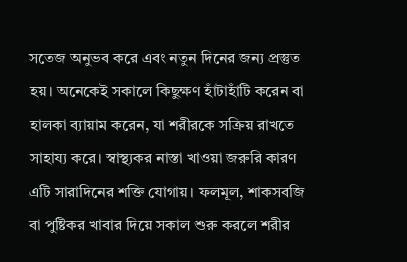সতেজ অনুভব করে এবং নতুন দিনের জন্য প্রস্তুত হয়। অনেকেই সকালে কিছুক্ষণ হাঁটাহাঁটি করেন বা হালকা ব্যায়াম করেন, যা শরীরকে সক্রিয় রাখতে সাহায্য করে। স্বাস্থ্যকর নাস্তা খাওয়া জরুরি কারণ এটি সারাদিনের শক্তি যোগায়। ফলমূল, শাকসবজি বা পুষ্টিকর খাবার দিয়ে সকাল শুরু করলে শরীর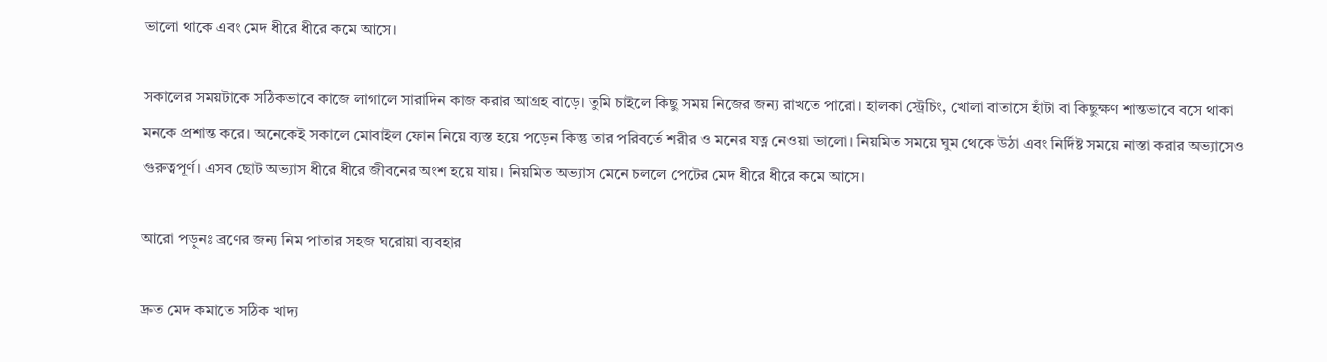ভালো থাকে এবং মেদ ধীরে ধীরে কমে আসে।

সকালের সময়টাকে সঠিকভাবে কাজে লাগালে সারাদিন কাজ করার আগ্রহ বাড়ে। তুমি চাইলে কিছু সময় নিজের জন্য রাখতে পারো। হালকা স্ট্রেচিং, খোলা বাতাসে হাঁটা বা কিছুক্ষণ শান্তভাবে বসে থাকা মনকে প্রশান্ত করে। অনেকেই সকালে মোবাইল ফোন নিয়ে ব্যস্ত হয়ে পড়েন কিন্তু তার পরিবর্তে শরীর ও মনের যত্ন নেওয়া ভালো। নিয়মিত সময়ে ঘুম থেকে উঠা এবং নির্দিষ্ট সময়ে নাস্তা করার অভ্যাসেও গুরুত্বপূর্ণ। এসব ছোট অভ্যাস ধীরে ধীরে জীবনের অংশ হয়ে যায়। নিয়মিত অভ্যাস মেনে চললে পেটের মেদ ধীরে ধীরে কমে আসে।

আরো পড়ুনঃ ব্রণের জন্য নিম পাতার সহজ ঘরোয়া ব্যবহার

দ্রুত মেদ কমাতে সঠিক খাদ্য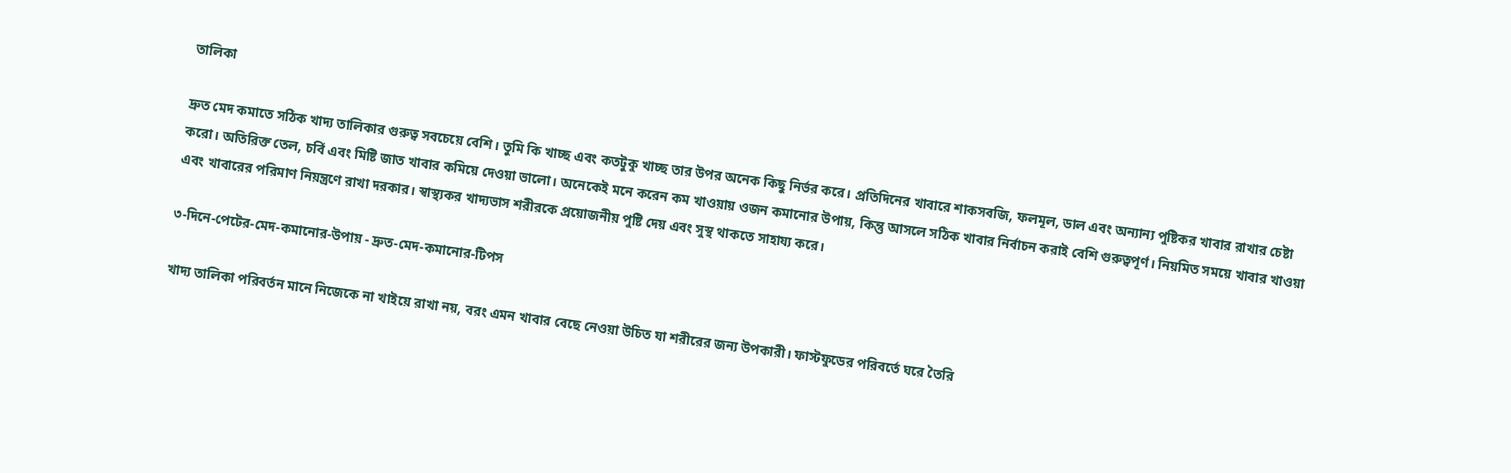তালিকা

দ্রুত মেদ কমাতে সঠিক খাদ্য তালিকার গুরুত্ব সবচেয়ে বেশি। তুমি কি খাচ্ছ এবং কতটুকু খাচ্ছ তার উপর অনেক কিছু নির্ভর করে। প্রতিদিনের খাবারে শাকসবজি, ফলমূল, ডাল এবং অন্যান্য পুষ্টিকর খাবার রাখার চেষ্টা করো। অতিরিক্ত তেল, চর্বি এবং মিষ্টি জাত খাবার কমিয়ে দেওয়া ভালো। অনেকেই মনে করেন কম খাওয়ায় ওজন কমানোর উপায়, কিন্তু আসলে সঠিক খাবার নির্বাচন করাই বেশি গুরুত্বপূর্ণ। নিয়মিত সময়ে খাবার খাওয়া এবং খাবারের পরিমাণ নিয়ন্ত্রণে রাখা দরকার। স্বাস্থ্যকর খাদ্যভাস শরীরকে প্রয়োজনীয় পুষ্টি দেয় এবং সুস্থ থাকতে সাহায্য করে।

৩-দিনে-পেটের-মেদ-কমানোর-উপায় - দ্রুত-মেদ-কমানোর-টিপস

খাদ্য তালিকা পরিবর্তন মানে নিজেকে না খাইয়ে রাখা নয়, বরং এমন খাবার বেছে নেওয়া উচিত যা শরীরের জন্য উপকারী। ফাস্টফুডের পরিবর্তে ঘরে তৈরি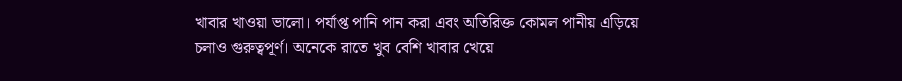খাবার খাওয়া ভালো। পর্যাপ্ত পানি পান করা এবং অতিরিক্ত কোমল পানীয় এড়িয়ে চলাও গুরুত্বপূর্ণ। অনেকে রাতে খুব বেশি খাবার খেয়ে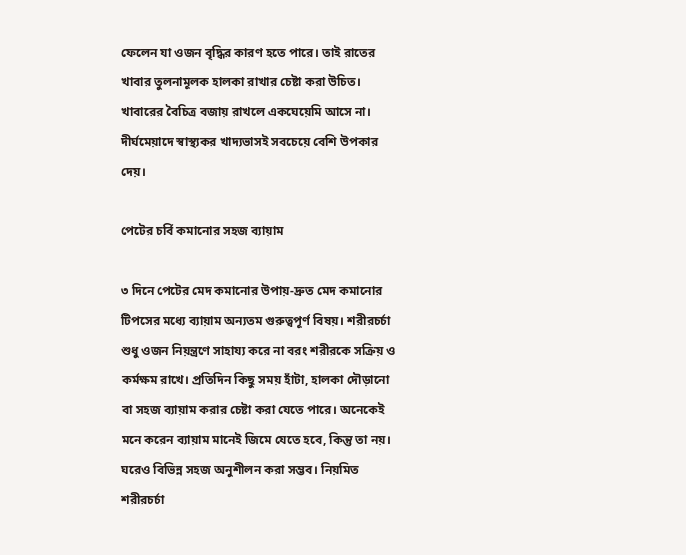ফেলেন যা ওজন বৃদ্ধির কারণ হতে পারে। তাই রাতের খাবার তুলনামূলক হালকা রাখার চেষ্টা করা উচিত। খাবারের বৈচিত্র বজায় রাখলে একঘেয়েমি আসে না। দীর্ঘমেয়াদে স্বাস্থ্যকর খাদ্যভাসই সবচেয়ে বেশি উপকার দেয়।

পেটের চর্বি কমানোর সহজ ব্যায়াম

৩ দিনে পেটের মেদ কমানোর উপায়-দ্রুত মেদ কমানোর টিপসের মধ্যে ব্যায়াম অন্যতম গুরুত্বপূর্ণ বিষয়। শরীরচর্চা শুধু ওজন নিয়ন্ত্রণে সাহায্য করে না বরং শরীরকে সক্রিয় ও কর্মক্ষম রাখে। প্রতিদিন কিছু সময় হাঁটা, হালকা দৌড়ানো বা সহজ ব্যায়াম করার চেষ্টা করা যেতে পারে। অনেকেই মনে করেন ব্যায়াম মানেই জিমে যেতে হবে, কিন্তু তা নয়। ঘরেও বিভিন্ন সহজ অনুশীলন করা সম্ভব। নিয়মিত শরীরচর্চা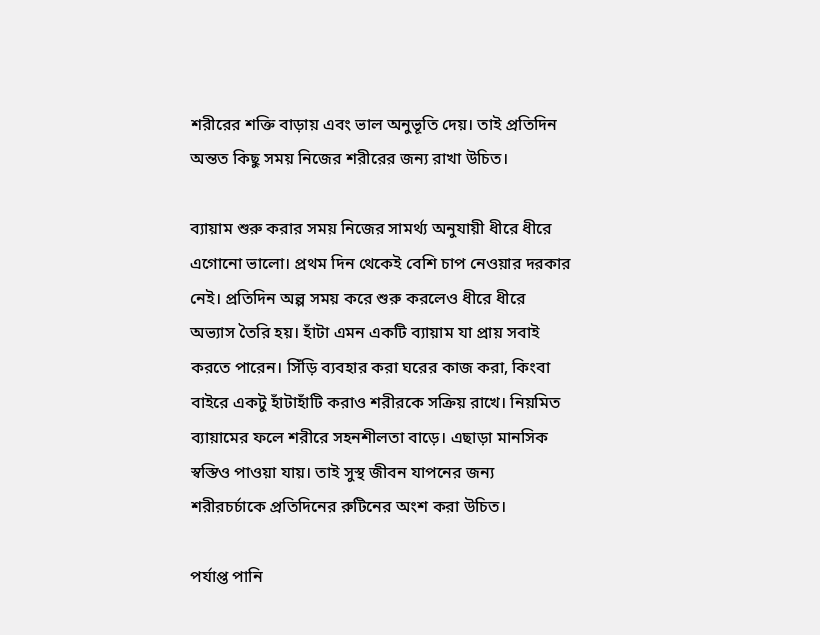শরীরের শক্তি বাড়ায় এবং ভাল অনুভূতি দেয়। তাই প্রতিদিন অন্তত কিছু সময় নিজের শরীরের জন্য রাখা উচিত।

ব্যায়াম শুরু করার সময় নিজের সামর্থ্য অনুযায়ী ধীরে ধীরে এগোনো ভালো। প্রথম দিন থেকেই বেশি চাপ নেওয়ার দরকার নেই। প্রতিদিন অল্প সময় করে শুরু করলেও ধীরে ধীরে অভ্যাস তৈরি হয়। হাঁটা এমন একটি ব্যায়াম যা প্রায় সবাই করতে পারেন। সিঁড়ি ব্যবহার করা ঘরের কাজ করা, কিংবা বাইরে একটু হাঁটাহাঁটি করাও শরীরকে সক্রিয় রাখে। নিয়মিত ব্যায়ামের ফলে শরীরে সহনশীলতা বাড়ে। এছাড়া মানসিক স্বস্তিও পাওয়া যায়। তাই সুস্থ জীবন যাপনের জন্য শরীরচর্চাকে প্রতিদিনের রুটিনের অংশ করা উচিত।

পর্যাপ্ত পানি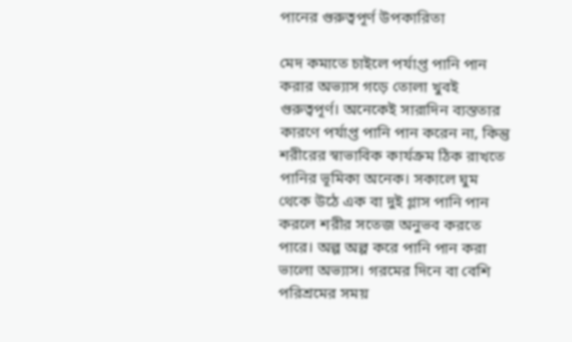পানের গুরুত্বপূর্ণ উপকারিতা

মেদ কমাতে চাইলে পর্যাপ্ত পানি পান করার অভ্যাস গড়ে তোলা খুবই গুরুত্বপূর্ণ। অনেকেই সারাদিন ব্যস্ততার কারণে পর্যাপ্ত পানি পান করেন না, কিন্তু শরীরের স্বাভাবিক কার্যক্রম ঠিক রাখতে পানির ভূমিকা অনেক। সকালে ঘুম থেকে উঠে এক বা দুই গ্লাস পানি পান করলে শরীর সতেজ অনুভব করতে পারে। অল্প অল্প করে পানি পান করা ভালো অভ্যাস। গরমের দিনে বা বেশি পরিশ্রমের সময়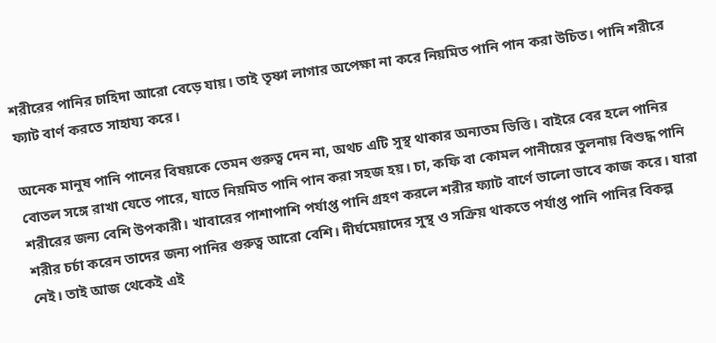শরীরের পানির চাহিদা আরো বেড়ে যায়। তাই তৃষ্ণা লাগার অপেক্ষা না করে নিয়মিত পানি পান করা উচিত। পানি শরীরে ফ্যাট বার্ণ করতে সাহায্য করে।

অনেক মানুষ পানি পানের বিষয়কে তেমন গুরুত্ব দেন না, অথচ এটি সুস্থ থাকার অন্যতম ভিত্তি। বাইরে বের হলে পানির বোতল সঙ্গে রাখা যেতে পারে, যাতে নিয়মিত পানি পান করা সহজ হয়। চা, কফি বা কোমল পানীয়ের তুলনায় বিশুদ্ধ পানি শরীরের জন্য বেশি উপকারী। খাবারের পাশাপাশি পর্যাপ্ত পানি গ্রহণ করলে শরীর ফ্যাট বার্ণে ভালো ভাবে কাজ করে। যারা শরীর চর্চা করেন তাদের জন্য পানির গুরুত্ব আরো বেশি। দীর্ঘমেয়াদের সুস্থ ও সক্রিয় থাকতে পর্যাপ্ত পানি পানির বিকল্প নেই। তাই আজ থেকেই এই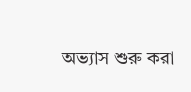অভ্যাস শুরু করা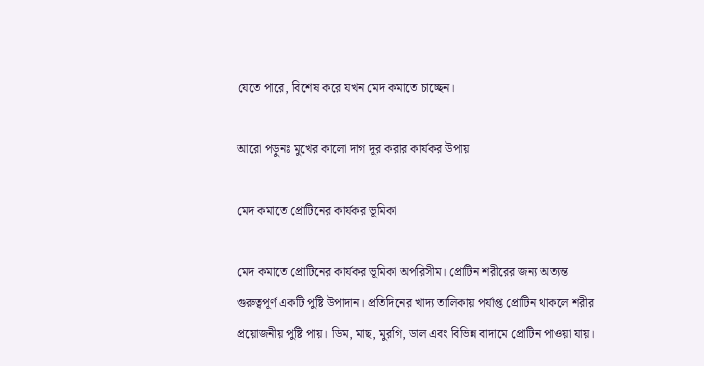যেতে পারে, বিশেষ করে যখন মেদ কমাতে চাচ্ছেন।

আরো পড়ুনঃ মুখের কালো দাগ দূর করার কার্যকর উপায়

মেদ কমাতে প্রোটিনের কার্যকর ভূমিকা

মেদ কমাতে প্রোটিনের কার্যকর ভূমিকা অপরিসীম। প্রোটিন শরীরের জন্য অত্যন্ত গুরুত্বপূর্ণ একটি পুষ্টি উপাদান। প্রতিদিনের খাদ্য তালিকায় পর্যাপ্ত প্রোটিন থাকলে শরীর প্রয়োজনীয় পুষ্টি পায়। ডিম, মাছ, মুরগি, ডাল এবং বিভিন্ন বাদামে প্রোটিন পাওয়া যায়।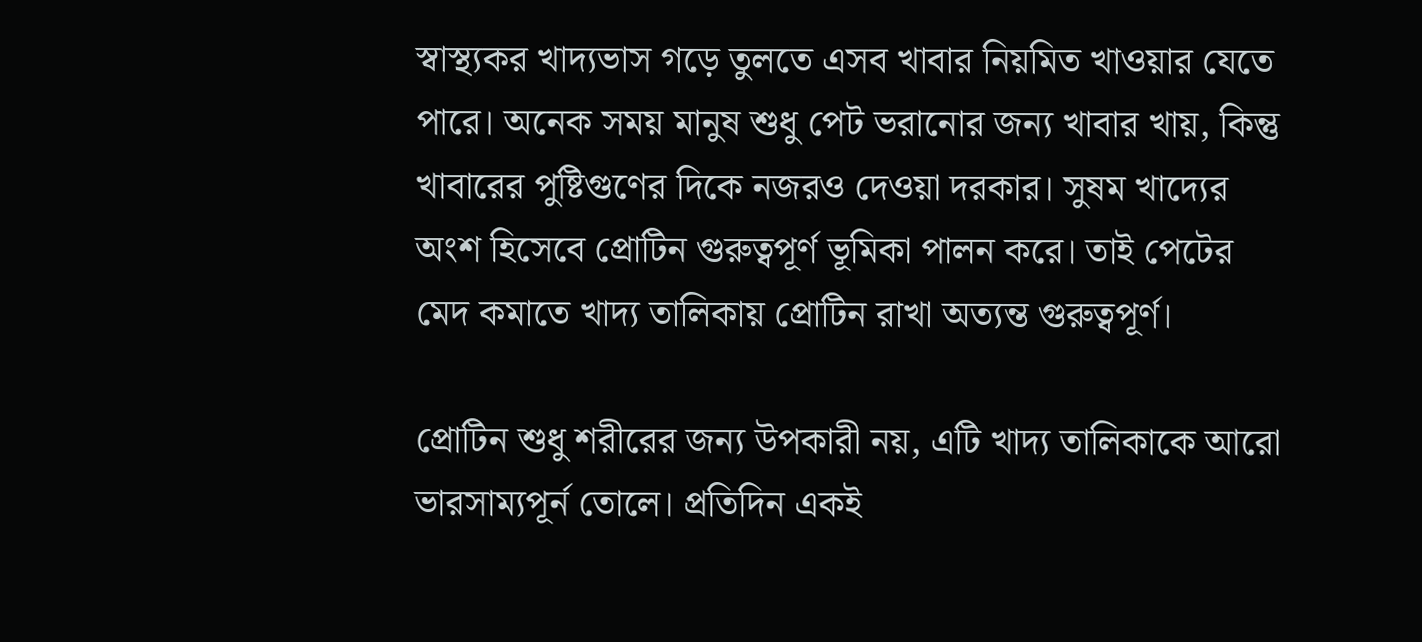স্বাস্থ্যকর খাদ্যভাস গড়ে তুলতে এসব খাবার নিয়মিত খাওয়ার যেতে পারে। অনেক সময় মানুষ শুধু পেট ভরানোর জন্য খাবার খায়, কিন্তু খাবারের পুষ্টিগুণের দিকে নজরও দেওয়া দরকার। সুষম খাদ্যের অংশ হিসেবে প্রোটিন গুরুত্বপূর্ণ ভূমিকা পালন করে। তাই পেটের মেদ কমাতে খাদ্য তালিকায় প্রোটিন রাখা অত্যন্ত গুরুত্বপূর্ণ।

প্রোটিন শুধু শরীরের জন্য উপকারী নয়, এটি খাদ্য তালিকাকে আরো ভারসাম্যপূর্ন তোলে। প্রতিদিন একই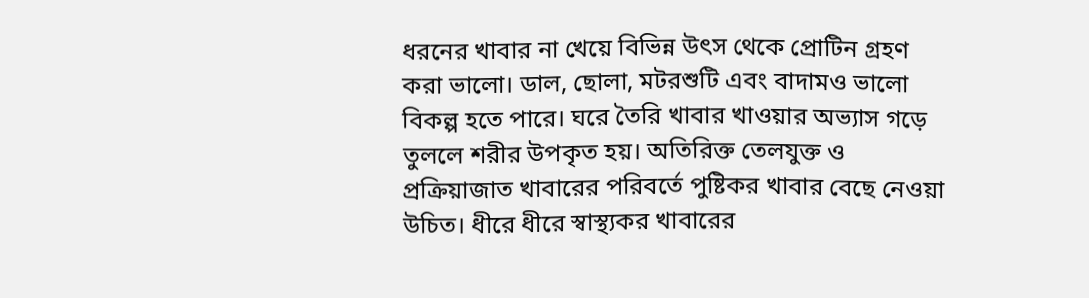ধরনের খাবার না খেয়ে বিভিন্ন উৎস থেকে প্রোটিন গ্রহণ করা ভালো। ডাল, ছোলা, মটরশুটি এবং বাদামও ভালো বিকল্প হতে পারে। ঘরে তৈরি খাবার খাওয়ার অভ্যাস গড়ে তুললে শরীর উপকৃত হয়। অতিরিক্ত তেলযুক্ত ও প্রক্রিয়াজাত খাবারের পরিবর্তে পুষ্টিকর খাবার বেছে নেওয়া উচিত। ধীরে ধীরে স্বাস্থ্যকর খাবারের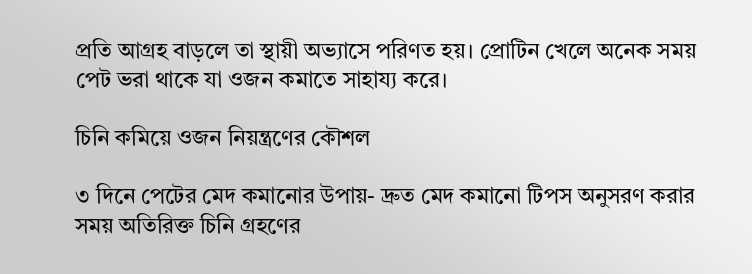প্রতি আগ্রহ বাড়লে তা স্থায়ী অভ্যাসে পরিণত হয়। প্রোটিন খেলে অনেক সময় পেট ভরা থাকে যা ওজন কমাতে সাহায্য করে।

চিনি কমিয়ে ওজন নিয়ন্ত্রণের কৌশল

৩ দিনে পেটের মেদ কমানোর উপায়- দ্রুত মেদ কমানো টিপস অনুসরণ করার সময় অতিরিক্ত চিনি গ্রহণের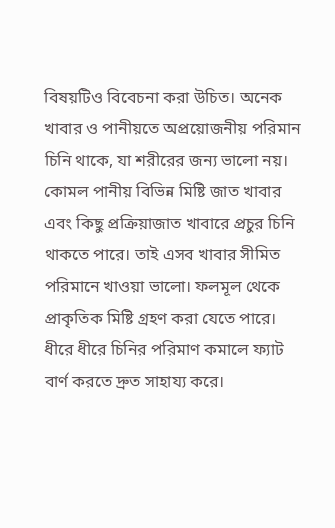বিষয়টিও বিবেচনা করা উচিত। অনেক খাবার ও পানীয়তে অপ্রয়োজনীয় পরিমান চিনি থাকে, যা শরীরের জন্য ভালো নয়। কোমল পানীয় বিভিন্ন মিষ্টি জাত খাবার এবং কিছু প্রক্রিয়াজাত খাবারে প্রচুর চিনি থাকতে পারে। তাই এসব খাবার সীমিত পরিমানে খাওয়া ভালো। ফলমূল থেকে প্রাকৃতিক মিষ্টি গ্রহণ করা যেতে পারে। ধীরে ধীরে চিনির পরিমাণ কমালে ফ্যাট বার্ণ করতে দ্রুত সাহায্য করে।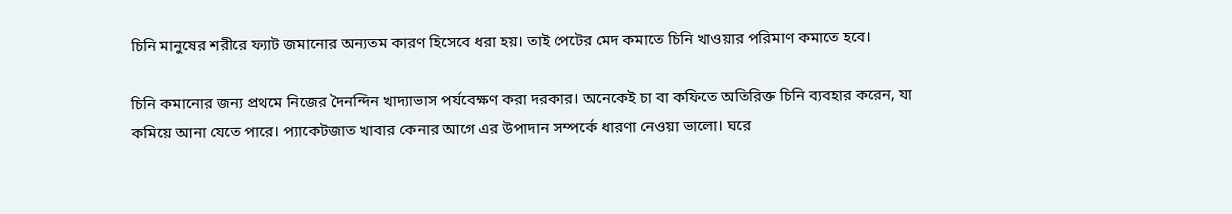চিনি মানুষের শরীরে ফ্যাট জমানোর অন্যতম কারণ হিসেবে ধরা হয়। তাই পেটের মেদ কমাতে চিনি খাওয়ার পরিমাণ কমাতে হবে।

চিনি কমানোর জন্য প্রথমে নিজের দৈনন্দিন খাদ্যাভাস পর্যবেক্ষণ করা দরকার। অনেকেই চা বা কফিতে অতিরিক্ত চিনি ব্যবহার করেন, যা কমিয়ে আনা যেতে পারে। প্যাকেটজাত খাবার কেনার আগে এর উপাদান সম্পর্কে ধারণা নেওয়া ভালো। ঘরে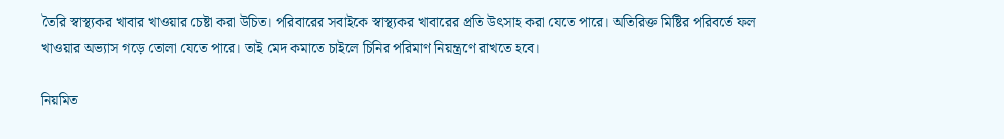তৈরি স্বাস্থ্যকর খাবার খাওয়ার চেষ্টা করা উচিত। পরিবারের সবাইকে স্বাস্থ্যকর খাবারের প্রতি উৎসাহ করা যেতে পারে। অতিরিক্ত মিষ্টির পরিবর্তে ফল খাওয়ার অভ্যাস গড়ে তোলা যেতে পারে। তাই মেদ কমাতে চাইলে চিনির পরিমাণ নিয়ন্ত্রণে রাখতে হবে।

নিয়মিত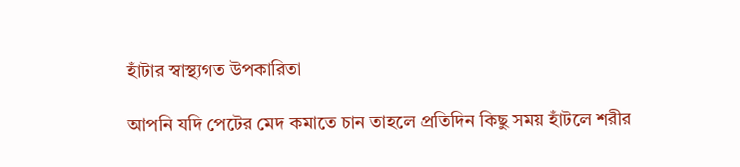হাঁটার স্বাস্থ্যগত উপকারিতা

আপনি যদি পেটের মেদ কমাতে চান তাহলে প্রতিদিন কিছু সময় হাঁটলে শরীর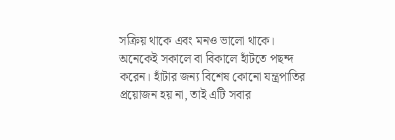সক্রিয় থাকে এবং মনও ভালো থাকে। অনেকেই সকালে বা বিকালে হাঁটতে পছন্দ করেন। হাঁটার জন্য বিশেষ কোনো যন্ত্রপাতির প্রয়োজন হয় না, তাই এটি সবার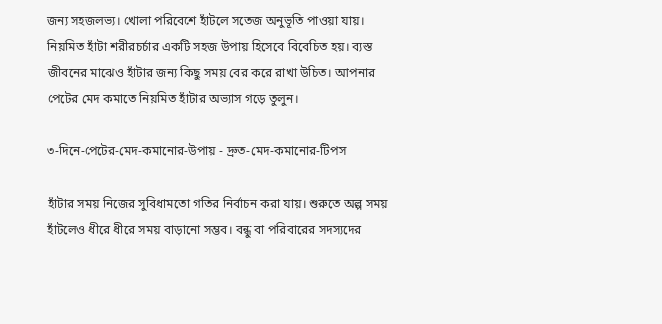জন্য সহজলভ্য। খোলা পরিবেশে হাঁটলে সতেজ অনুভূতি পাওয়া যায়। নিয়মিত হাঁটা শরীরচর্চার একটি সহজ উপায় হিসেবে বিবেচিত হয়। ব্যস্ত জীবনের মাঝেও হাঁটার জন্য কিছু সময় বের করে রাখা উচিত। আপনার পেটের মেদ কমাতে নিয়মিত হাঁটার অভ্যাস গড়ে তুলুন।

৩-দিনে-পেটের-মেদ-কমানোর-উপায় - দ্রুত-মেদ-কমানোর-টিপস

হাঁটার সময় নিজের সুবিধামতো গতির নির্বাচন করা যায়। শুরুতে অল্প সময় হাঁটলেও ধীরে ধীরে সময় বাড়ানো সম্ভব। বন্ধু বা পরিবারের সদস্যদের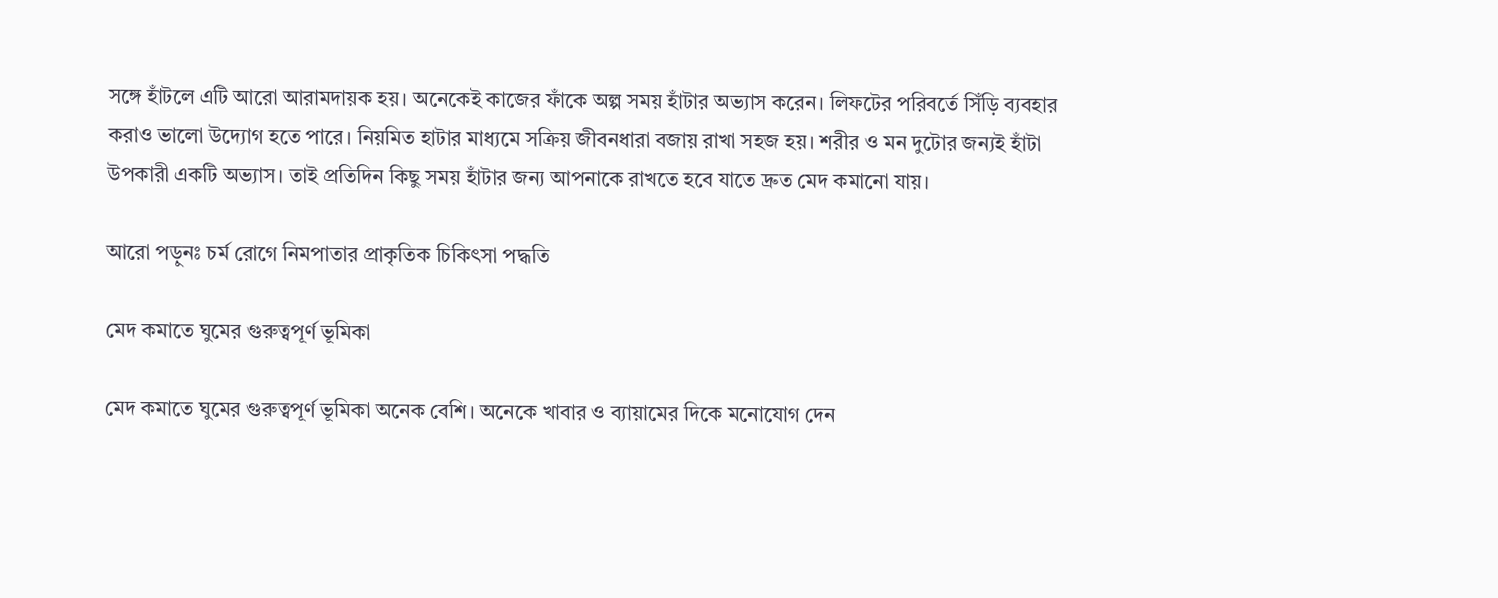সঙ্গে হাঁটলে এটি আরো আরামদায়ক হয়। অনেকেই কাজের ফাঁকে অল্প সময় হাঁটার অভ্যাস করেন। লিফটের পরিবর্তে সিঁড়ি ব্যবহার করাও ভালো উদ্যোগ হতে পারে। নিয়মিত হাটার মাধ্যমে সক্রিয় জীবনধারা বজায় রাখা সহজ হয়। শরীর ও মন দুটোর জন্যই হাঁটা উপকারী একটি অভ্যাস। তাই প্রতিদিন কিছু সময় হাঁটার জন্য আপনাকে রাখতে হবে যাতে দ্রুত মেদ কমানো যায়।

আরো পড়ুনঃ চর্ম রোগে নিমপাতার প্রাকৃতিক চিকিৎসা পদ্ধতি

মেদ কমাতে ঘুমের গুরুত্বপূর্ণ ভূমিকা

মেদ কমাতে ঘুমের গুরুত্বপূর্ণ ভূমিকা অনেক বেশি। অনেকে খাবার ও ব্যায়ামের দিকে মনোযোগ দেন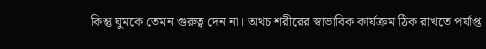কিন্তু ঘুমকে তেমন গুরুত্ব দেন না। অথচ শরীরের স্বাভাবিক কার্যক্রম ঠিক রাখতে পর্যাপ্ত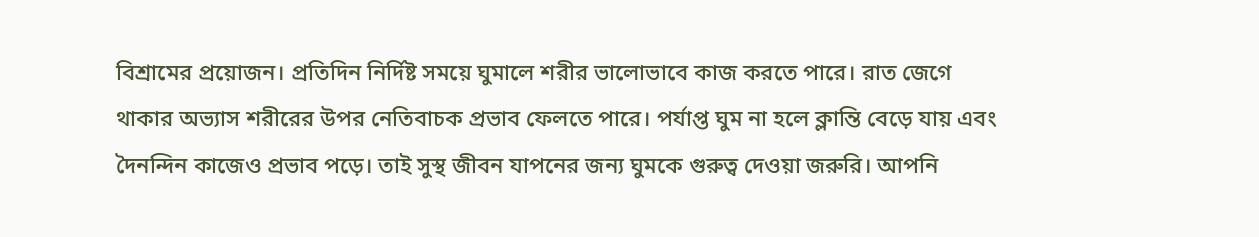বিশ্রামের প্রয়োজন। প্রতিদিন নির্দিষ্ট সময়ে ঘুমালে শরীর ভালোভাবে কাজ করতে পারে। রাত জেগে থাকার অভ্যাস শরীরের উপর নেতিবাচক প্রভাব ফেলতে পারে। পর্যাপ্ত ঘুম না হলে ক্লান্তি বেড়ে যায় এবং দৈনন্দিন কাজেও প্রভাব পড়ে। তাই সুস্থ জীবন যাপনের জন্য ঘুমকে গুরুত্ব দেওয়া জরুরি। আপনি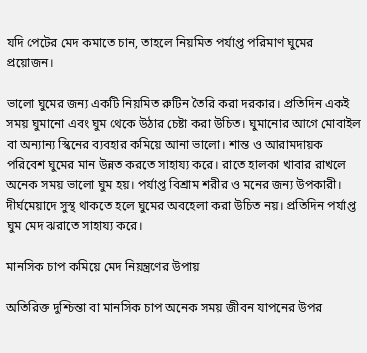যদি পেটের মেদ কমাতে চান, তাহলে নিয়মিত পর্যাপ্ত পরিমাণ ঘুমের প্রয়োজন।

ভালো ঘুমের জন্য একটি নিয়মিত রুটিন তৈরি করা দরকার। প্রতিদিন একই সময় ঘুমানো এবং ঘুম থেকে উঠার চেষ্টা করা উচিত। ঘুমানোর আগে মোবাইল বা অন্যান্য স্কিনের ব্যবহার কমিয়ে আনা ভালো। শান্ত ও আরামদায়ক পরিবেশ ঘুমের মান উন্নত করতে সাহায্য করে। রাতে হালকা খাবার রাখলে অনেক সময় ভালো ঘুম হয়। পর্যাপ্ত বিশ্রাম শরীর ও মনের জন্য উপকারী। দীর্ঘমেয়াদে সুস্থ থাকতে হলে ঘুমের অবহেলা করা উচিত নয়। প্রতিদিন পর্যাপ্ত ঘুম মেদ ঝরাতে সাহায্য করে।

মানসিক চাপ কমিয়ে মেদ নিয়ন্ত্রণের উপায়

অতিরিক্ত দুশ্চিন্তা বা মানসিক চাপ অনেক সময় জীবন যাপনের উপর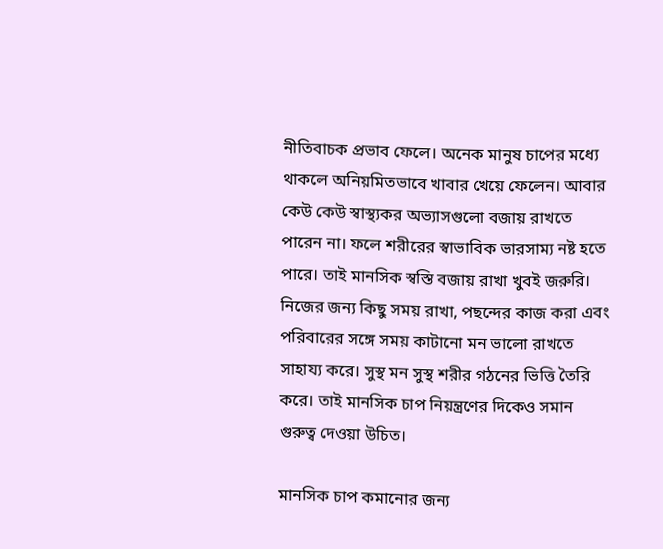নীতিবাচক প্রভাব ফেলে। অনেক মানুষ চাপের মধ্যে থাকলে অনিয়মিতভাবে খাবার খেয়ে ফেলেন। আবার কেউ কেউ স্বাস্থ্যকর অভ্যাসগুলো বজায় রাখতে পারেন না। ফলে শরীরের স্বাভাবিক ভারসাম্য নষ্ট হতে পারে। তাই মানসিক স্বস্তি বজায় রাখা খুবই জরুরি। নিজের জন্য কিছু সময় রাখা, পছন্দের কাজ করা এবং পরিবারের সঙ্গে সময় কাটানো মন ভালো রাখতে সাহায্য করে। সুস্থ মন সুস্থ শরীর গঠনের ভিত্তি তৈরি করে। তাই মানসিক চাপ নিয়ন্ত্রণের দিকেও সমান গুরুত্ব দেওয়া উচিত।

মানসিক চাপ কমানোর জন্য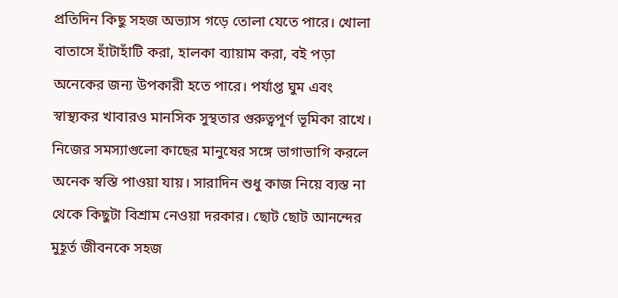প্রতিদিন কিছু সহজ অভ্যাস গড়ে তোলা যেতে পারে। খোলা বাতাসে হাঁটাহাঁটি করা, হালকা ব্যায়াম করা, বই পড়া অনেকের জন্য উপকারী হতে পারে। পর্যাপ্ত ঘুম এবং স্বাস্থ্যকর খাবারও মানসিক সুস্থতার গুরুত্বপূর্ণ ভূমিকা রাখে। নিজের সমস্যাগুলো কাছের মানুষের সঙ্গে ভাগাভাগি করলে অনেক স্বস্তি পাওয়া যায়। সারাদিন শুধু কাজ নিয়ে ব্যস্ত না থেকে কিছুটা বিশ্রাম নেওয়া দরকার। ছোট ছোট আনন্দের মুহূর্ত জীবনকে সহজ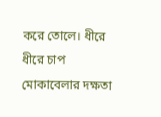করে তোলে। ধীরে ধীরে চাপ মোকাবেলার দক্ষতা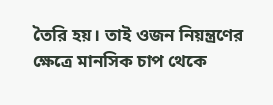তৈরি হয়। তাই ওজন নিয়ন্ত্রণের ক্ষেত্রে মানসিক চাপ থেকে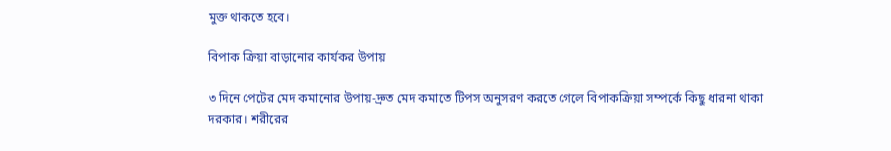মুক্ত থাকতে হবে।

বিপাক ক্রিয়া বাড়ানোর কার্যকর উপায়

৩ দিনে পেটের মেদ কমানোর উপায়-দ্রুত মেদ কমাতে টিপস অনুসরণ করতে গেলে বিপাকক্রিয়া সম্পর্কে কিছু ধারনা থাকা দরকার। শরীরের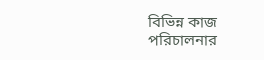বিভিন্ন কাজ পরিচালনার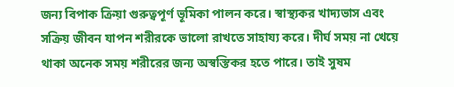জন্য বিপাক ক্রিয়া গুরুত্বপূর্ণ ভূমিকা পালন করে। স্বাস্থ্যকর খাদ্যভাস এবং সক্রিয় জীবন যাপন শরীরকে ভালো রাখতে সাহায্য করে। দীর্ঘ সময় না খেয়ে থাকা অনেক সময় শরীরের জন্য অস্বস্তিকর হতে পারে। তাই সুষম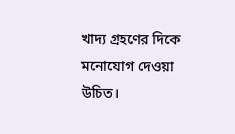খাদ্য গ্রহণের দিকে মনোযোগ দেওয়া উচিত।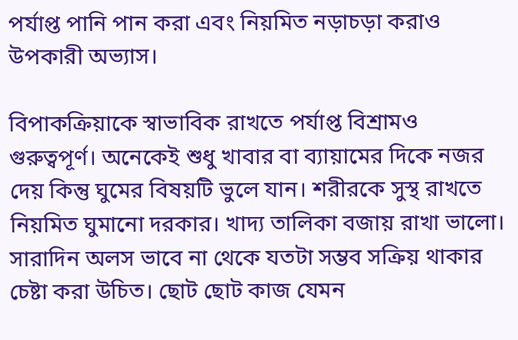পর্যাপ্ত পানি পান করা এবং নিয়মিত নড়াচড়া করাও উপকারী অভ্যাস।

বিপাকক্রিয়াকে স্বাভাবিক রাখতে পর্যাপ্ত বিশ্রামও গুরুত্বপূর্ণ। অনেকেই শুধু খাবার বা ব্যায়ামের দিকে নজর দেয় কিন্তু ঘুমের বিষয়টি ভুলে যান। শরীরকে সুস্থ রাখতে নিয়মিত ঘুমানো দরকার। খাদ্য তালিকা বজায় রাখা ভালো। সারাদিন অলস ভাবে না থেকে যতটা সম্ভব সক্রিয় থাকার চেষ্টা করা উচিত। ছোট ছোট কাজ যেমন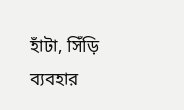হাঁটা, সিঁড়ি ব্যবহার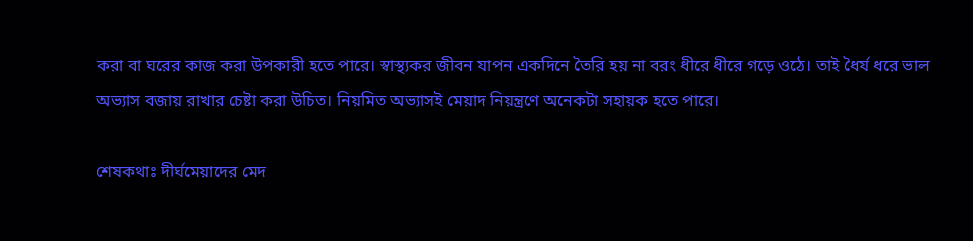করা বা ঘরের কাজ করা উপকারী হতে পারে। স্বাস্থ্যকর জীবন যাপন একদিনে তৈরি হয় না বরং ধীরে ধীরে গড়ে ওঠে। তাই ধৈর্য ধরে ভাল অভ্যাস বজায় রাখার চেষ্টা করা উচিত। নিয়মিত অভ্যাসই মেয়াদ নিয়ন্ত্রণে অনেকটা সহায়ক হতে পারে।

শেষকথাঃ দীর্ঘমেয়াদের মেদ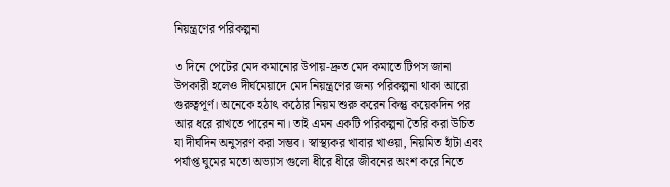নিয়ন্ত্রণের পরিকল্পনা

৩ দিনে পেটের মেদ কমানোর উপায়-দ্রুত মেদ কমাতে টিপস জানা উপকারী হলেও দীর্ঘমেয়াদে মেদ নিয়ন্ত্রণের জন্য পরিকল্পনা থাকা আরো গুরুত্বপূর্ণ। অনেকে হঠাৎ কঠোর নিয়ম শুরু করেন কিন্তু কয়েকদিন পর আর ধরে রাখতে পারেন না। তাই এমন একটি পরিকল্পনা তৈরি করা উচিত যা দীর্ঘদিন অনুসরণ করা সম্ভব। স্বাস্থ্যকর খাবার খাওয়া, নিয়মিত হাঁটা এবং পর্যাপ্ত ঘুমের মতো অভ্যাস গুলো ধীরে ধীরে জীবনের অংশ করে নিতে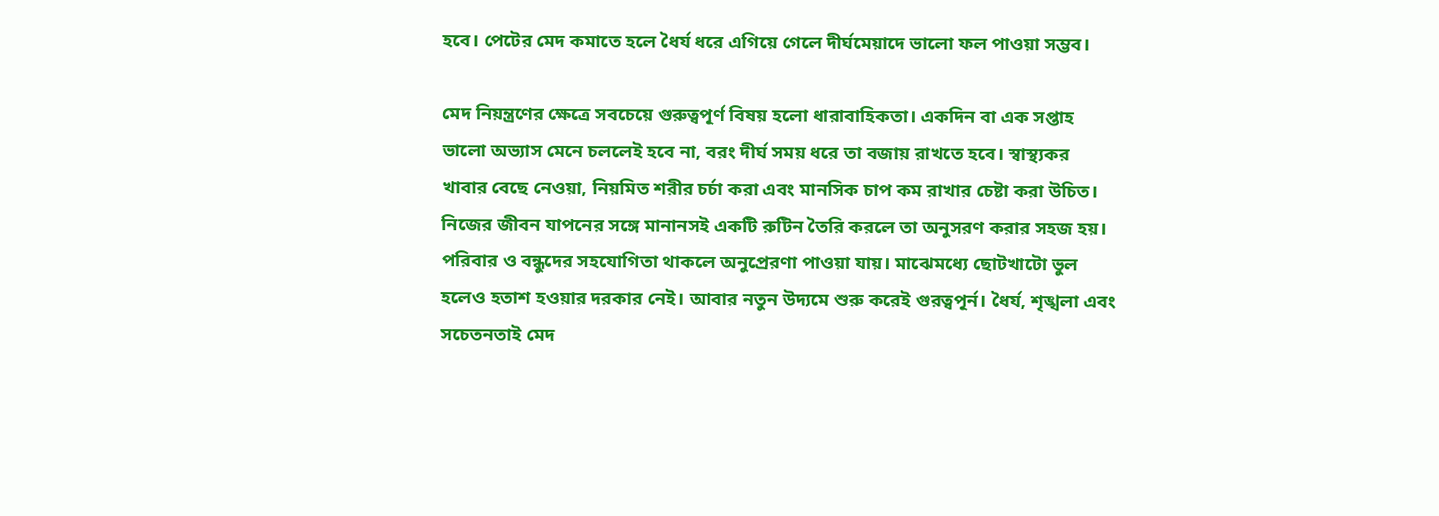হবে। পেটের মেদ কমাতে হলে ধৈর্য ধরে এগিয়ে গেলে দীর্ঘমেয়াদে ভালো ফল পাওয়া সম্ভব।

মেদ নিয়ন্ত্রণের ক্ষেত্রে সবচেয়ে গুরুত্বপূর্ণ বিষয় হলো ধারাবাহিকতা। একদিন বা এক সপ্তাহ ভালো অভ্যাস মেনে চললেই হবে না, বরং দীর্ঘ সময় ধরে তা বজায় রাখতে হবে। স্বাস্থ্যকর খাবার বেছে নেওয়া, নিয়মিত শরীর চর্চা করা এবং মানসিক চাপ কম রাখার চেষ্টা করা উচিত। নিজের জীবন যাপনের সঙ্গে মানানসই একটি রুটিন তৈরি করলে তা অনুসরণ করার সহজ হয়। পরিবার ও বন্ধুদের সহযোগিতা থাকলে অনুপ্রেরণা পাওয়া যায়। মাঝেমধ্যে ছোটখাটো ভুল হলেও হতাশ হওয়ার দরকার নেই। আবার নতুন উদ্যমে শুরু করেই গুরত্বপূর্ন। ধৈর্য, শৃঙ্খলা এবং সচেতনতাই মেদ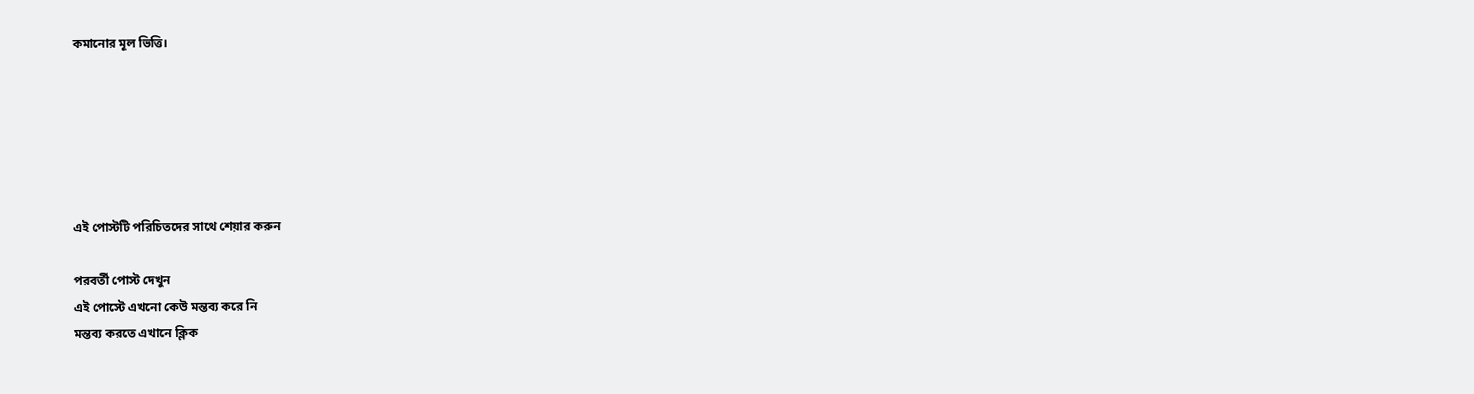কমানোর মূল ভিত্তি।






এই পোস্টটি পরিচিতদের সাথে শেয়ার করুন

পরবর্তী পোস্ট দেখুন
এই পোস্টে এখনো কেউ মন্তব্য করে নি
মন্তব্য করতে এখানে ক্লিক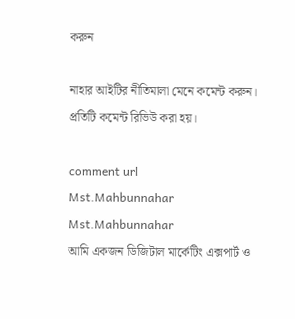করুন

নাহার আইটির নীতিমালা মেনে কমেন্ট করুন। প্রতিটি কমেন্ট রিভিউ করা হয়।

comment url
Mst.Mahbunnahar
Mst.Mahbunnahar
আমি একজন ডিজিটাল মার্কেটিং এক্সপার্ট ও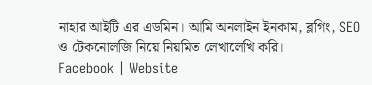নাহার আইটি এর এডমিন। আমি অনলাইন ইনকাম, ব্লগিং, SEO ও টেকনোলজি নিয়ে নিয়মিত লেখালেখি করি।
Facebook | Website